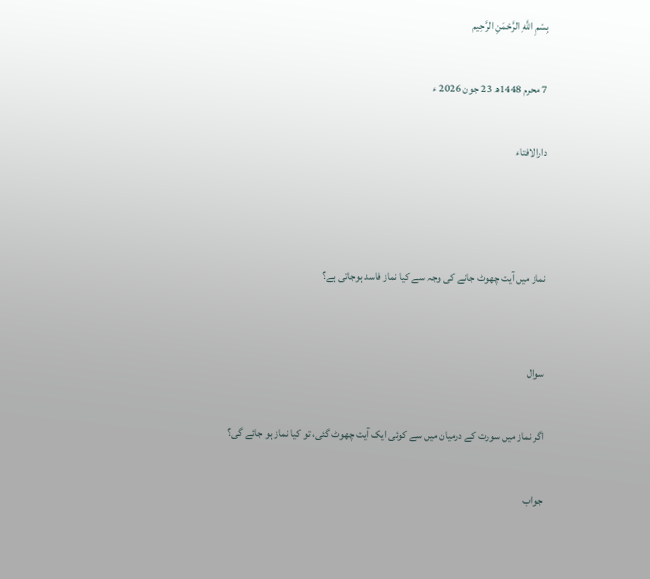بِسْمِ اللَّهِ الرَّحْمَنِ الرَّحِيم

7 محرم 1448ھ 23 جون 2026 ء

دارالافتاء



نماز میں آیت چھوٹ جانے کی وجہ سے کیا نماز فاسد ہوجاتی ہے؟


سوال

اگر نماز میں سورت کے درمیان میں سے کوئی ایک آیت چھوٹ گئی، تو کیا نماز ہو جائے گی؟

جواب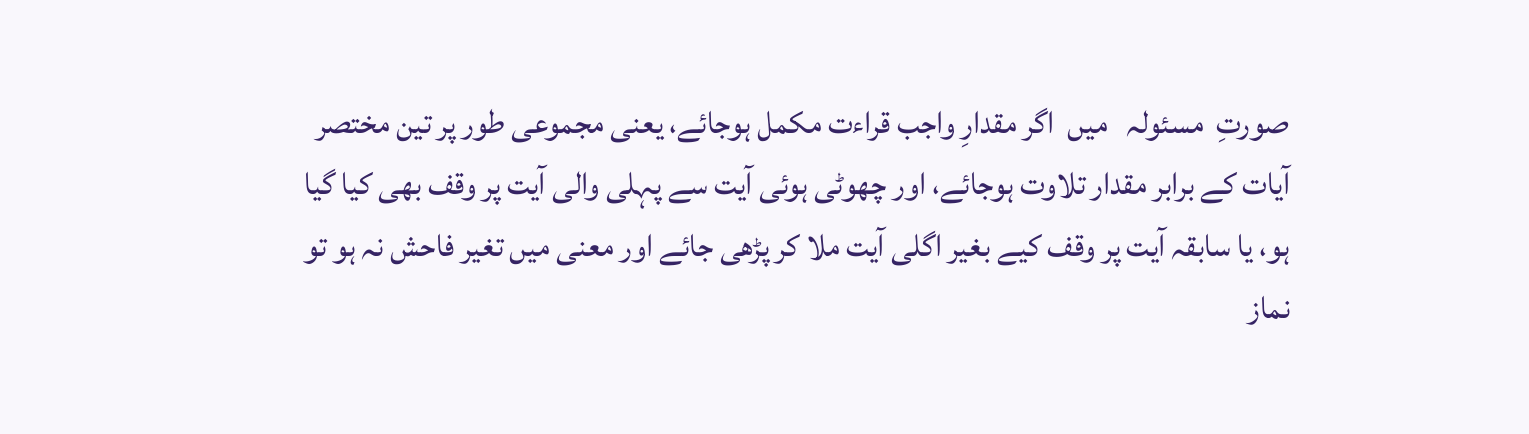صورتِ  مسئولہ   میں  اگر مقدارِ واجب قراءت مکمل ہوجائے، یعنی مجموعی طور پر تین مختصر آیات کے برابر مقدار تلاوت ہوجائے، اور چھوٹی ہوئی آیت سے پہلی والی آیت پر وقف بھی کیا گیا ہو، یا سابقہ آیت پر وقف کیے بغیر اگلی آیت ملا کر پڑھی جائے اور معنی میں تغیر فاحش نہ ہو تو نماز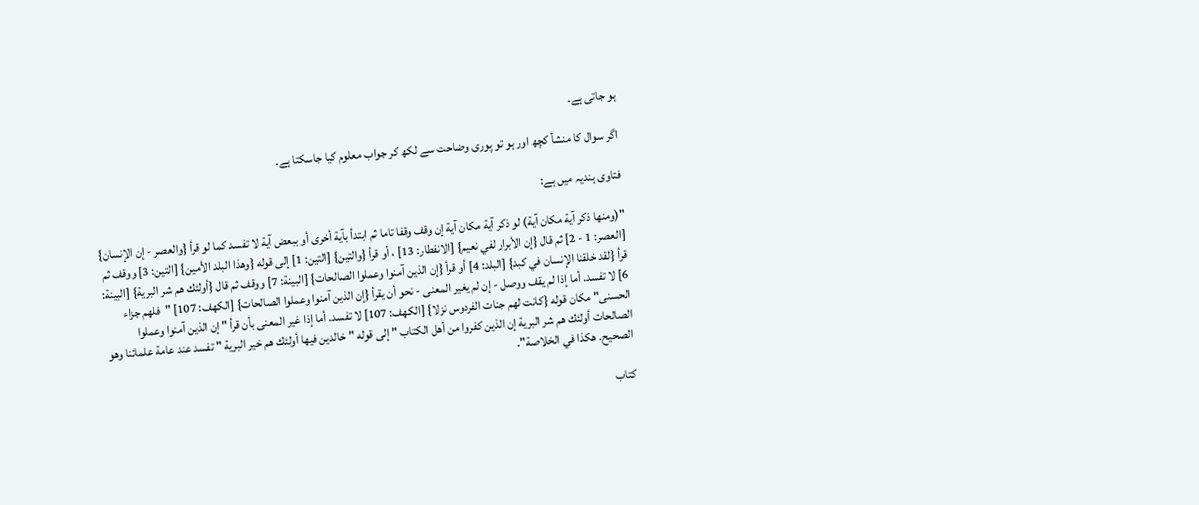ہو جاتی ہے۔

اگر سوال کا منشأ کچھ اور ہو تو پوری وضاحت سے لکھ کر جواب معلوم کیا جاسکتا ہے۔

فتاوی ہندیہ میں ہے:

"(ومنها ذكر آية مكان آية) لو ذكر آية مكان آية إن وقف وقفا تاما ثم ابتدأ بآية أخرى أو ببعض آية لا تفسد كما لو قرأ {والعصر - إن الإنسان} [العصر: 1 - 2] ثم قال {إن الأبرار لفي نعيم} [الانفطار: 13] ، أو قرأ {والتين} [التين: 1] إلى قوله {وهذا البلد الأمين} [التين: 3] ووقف ثم قرأ {لقد خلقنا الإنسان في كبد} [البلد: 4] أو قرأ {إن الذين آمنوا وعملوا الصالحات} [البينة: 7] ووقف ثم قال {أولئك هم شر البرية} [البينة: 6] لا تفسد. أما إذا لم يقف ووصل - إن لم يغير المعنى - نحو أن يقرأ {إن الذين آمنوا وعملوا الصالحات} [الكهف: 107] "فلهم جزاء الحسنى" مكان قوله {كانت لهم جنات الفردوس نزلا} [الكهف: 107] لا تفسد. أما إذا غير المعنى بأن قرأ " إن الذين آمنوا وعملوا الصالحات أولئك هم شر البرية إن الذين كفروا من أهل الكتاب " إلى قوله " خالدين فيها أولئك هم خير البرية " تفسد عند عامة علمائنا وهو الصحيح. هكذا في الخلاصة".

كتاب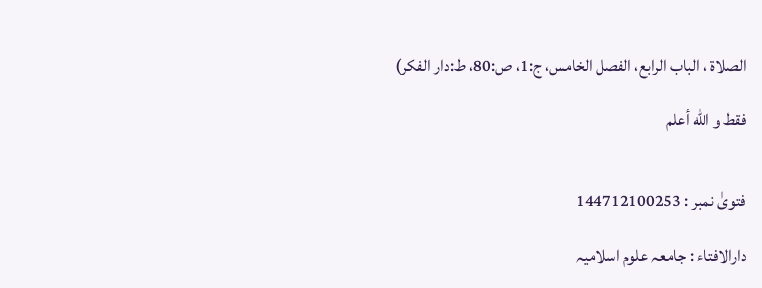الصلاة ، الباب الرابع، الفصل الخامس، ج:1، ص:80، ط:دار الفكر)

فقط و الله أعلم


فتویٰ نمبر : 144712100253

دارالافتاء : جامعہ علوم اسلامیہ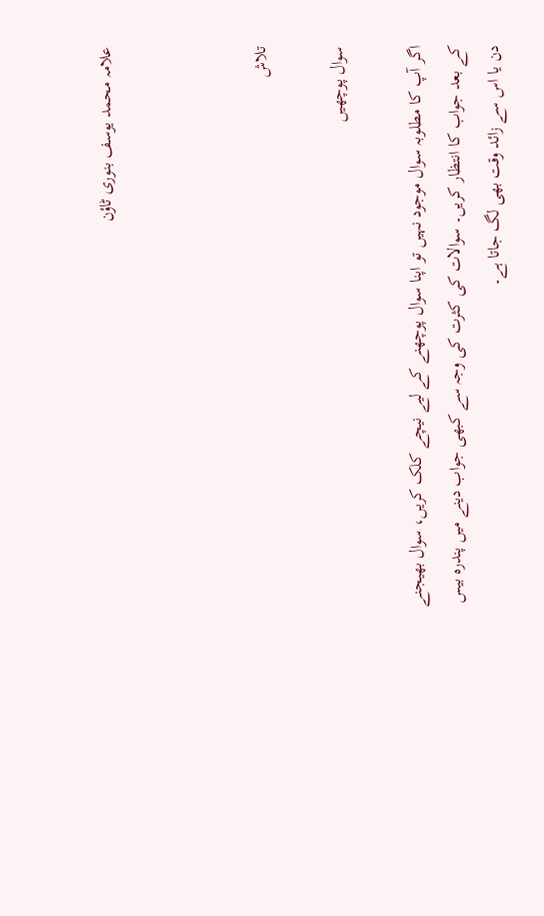علامہ محمد یوسف بنوری ٹاؤن



تلاش

سوال پوچھیں

اگر آپ کا مطلوبہ سوال موجود نہیں تو اپنا سوال پوچھنے کے لیے نیچے کلک کریں، سوال بھیجنے کے بعد جواب کا انتظار کریں۔ سوالات کی کثرت کی وجہ سے کبھی جواب دینے میں پندرہ بیس دن یا اس سے زائد وقت بھی لگ جاتا ہے۔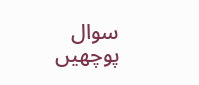سوال پوچھیں